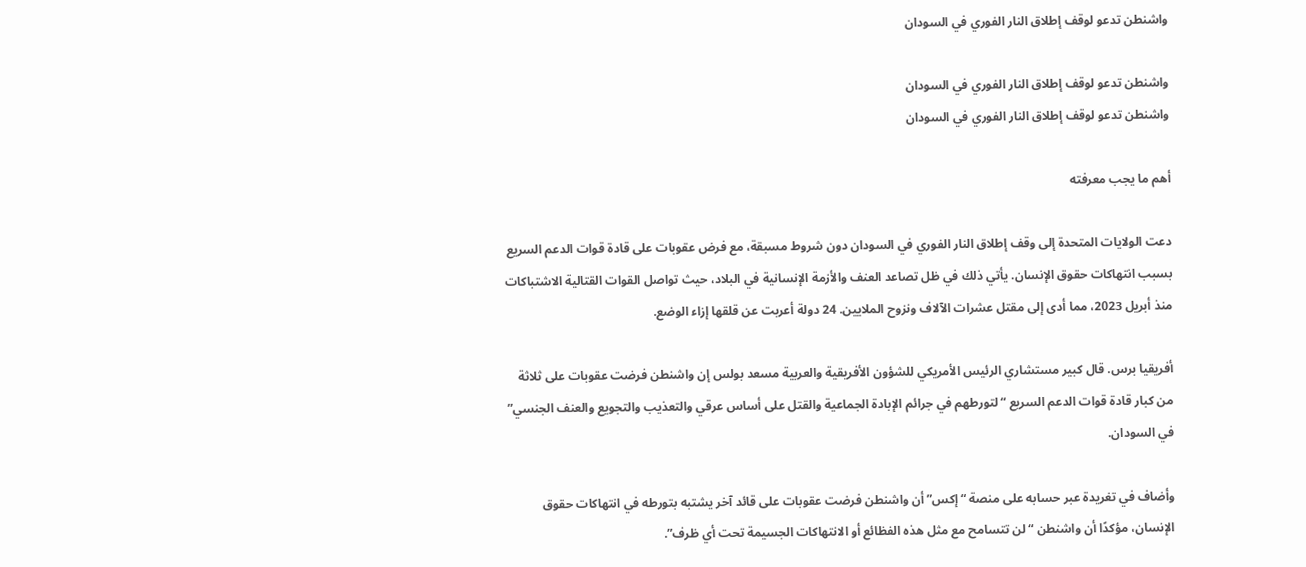واشنطن تدعو لوقف إطلاق النار الفوري في السودان

واشنطن تدعو لوقف إطلاق النار الفوري في السودان
واشنطن تدعو لوقف إطلاق النار الفوري في السودان

أهم ما يجب معرفته

دعت الولايات المتحدة إلى وقف إطلاق النار الفوري في السودان دون شروط مسبقة، مع فرض عقوبات على قادة قوات الدعم السريع بسبب انتهاكات حقوق الإنسان. يأتي ذلك في ظل تصاعد العنف والأزمة الإنسانية في البلاد، حيث تواصل القوات القتالية الاشتباكات منذ أبريل 2023، مما أدى إلى مقتل عشرات الآلاف ونزوح الملايين. 24 دولة أعربت عن قلقها إزاء الوضع.

أفريقيا برس. قال كبير مستشاري الرئيس الأمريكي للشؤون الأفريقية والعربية مسعد بولس إن واشنطن فرضت عقوبات على ثلاثة من كبار قادة قوات الدعم السريع “لتورطهم في جرائم الإبادة الجماعية والقتل على أساس عرقي والتعذيب والتجويع والعنف الجنسي” في السودان.

وأضاف في تغريدة عبر حسابه على منصة “إكس” أن واشنطن فرضت عقوبات على قائد آخر يشتبه بتورطه في انتهاكات حقوق الإنسان، مؤكدًا أن واشنطن “لن تتسامح مع مثل هذه الفظائع أو الانتهاكات الجسيمة تحت أي ظرف”.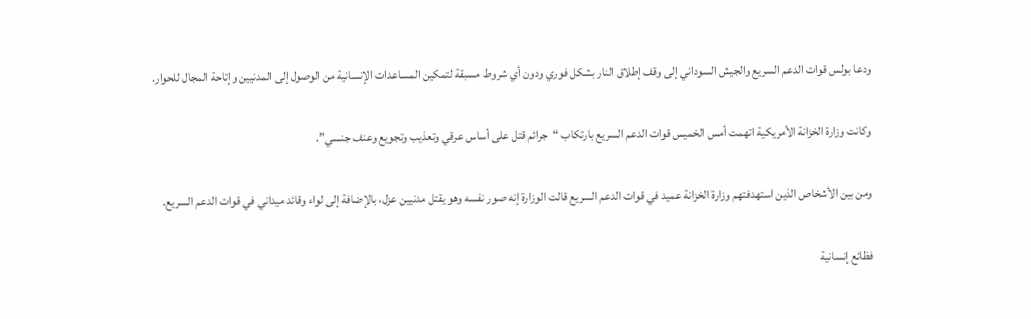ودعا بولس قوات الدعم السريع والجيش السوداني إلى وقف إطلاق النار بشكل فوري ودون أي شروط مسبقة لتمكين المساعدات الإنسانية من الوصول إلى المدنيين وإتاحة المجال للحوار.

وكانت وزارة الخزانة الأمريكية اتهمت أمس الخميس قوات الدعم السريع بارتكاب “جرائم قتل على أساس عرقي وتعذيب وتجويع وعنف جنسي”.

ومن بين الأشخاص الذين استهدفتهم وزارة الخزانة عميد في قوات الدعم السريع قالت الوزارة إنه صور نفسه وهو يقتل مدنيين عزل، بالإضافة إلى لواء وقائد ميداني في قوات الدعم السريع.

فظائع إنسانية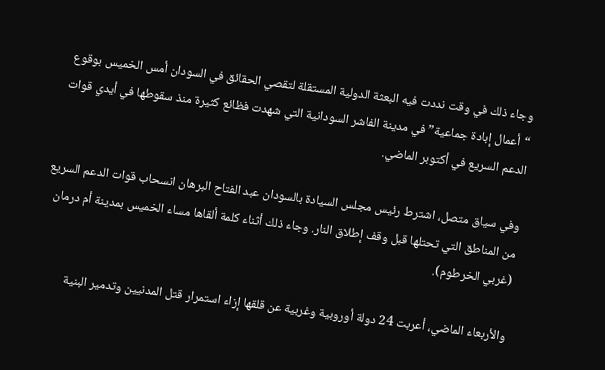وجاء ذلك في وقت نددت فيه البعثة الدولية المستقلة لتقصي الحقائق في السودان أمس الخميس بوقوع “أعمال إبادة جماعية” في مدينة الفاشر السودانية التي شهدت فظائع كثيرة منذ سقوطها في أيدي قوات الدعم السريع في أكتوبر الماضي.

وفي سياق متصل، اشترط رئيس مجلس السيادة بالسودان عبد الفتاح البرهان انسحاب قوات الدعم السريع من المناطق التي تحتلها قبل وقف إطلاق النار. وجاء ذلك أثناء كلمة ألقاها مساء الخميس بمدينة أم درمان (غربي الخرطوم).

والأربعاء الماضي، أعربت 24 دولة أوروبية وغربية عن قلقها إزاء استمرار قتل المدنيين وتدمير البنية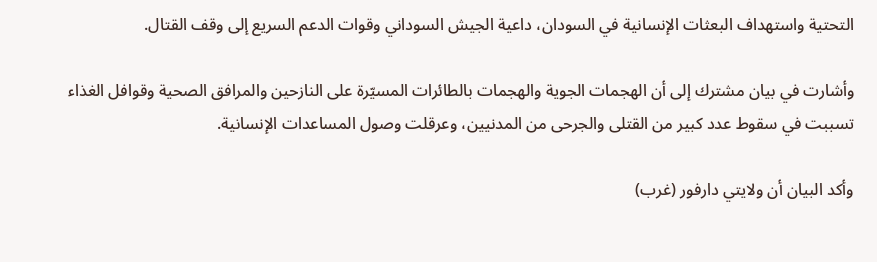التحتية واستهداف البعثات الإنسانية في السودان، داعية الجيش السوداني وقوات الدعم السريع إلى وقف القتال.

وأشارت في بيان مشترك إلى أن الهجمات الجوية والهجمات بالطائرات المسيّرة على النازحين والمرافق الصحية وقوافل الغذاء تسببت في سقوط عدد كبير من القتلى والجرحى من المدنيين، وعرقلت وصول المساعدات الإنسانية.

وأكد البيان أن ولايتي دارفور (غرب)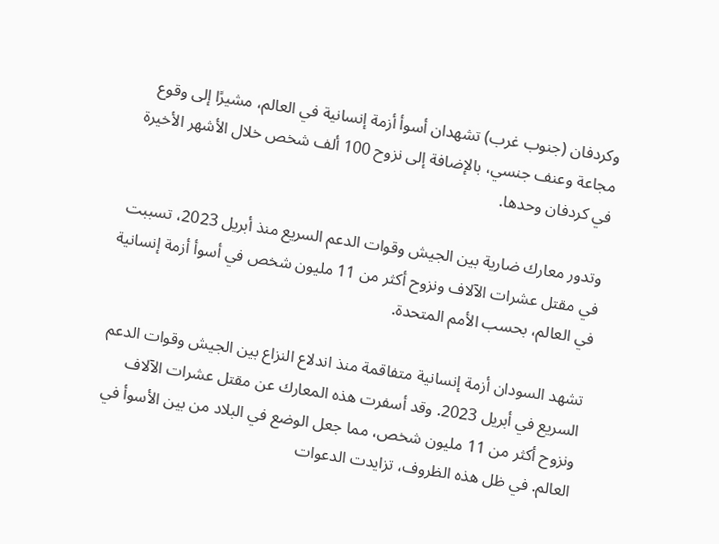وكردفان (جنوب غرب) تشهدان أسوأ أزمة إنسانية في العالم، مشيرًا إلى وقوع مجاعة وعنف جنسي، بالإضافة إلى نزوح 100 ألف شخص خلال الأشهر الأخيرة في كردفان وحدها.

وتدور معارك ضارية بين الجيش وقوات الدعم السريع منذ أبريل 2023، تسببت في مقتل عشرات الآلاف ونزوح أكثر من 11 مليون شخص في أسوأ أزمة إنسانية في العالم، بحسب الأمم المتحدة.

تشهد السودان أزمة إنسانية متفاقمة منذ اندلاع النزاع بين الجيش وقوات الدعم السريع في أبريل 2023. وقد أسفرت هذه المعارك عن مقتل عشرات الآلاف ونزوح أكثر من 11 مليون شخص، مما جعل الوضع في البلاد من بين الأسوأ في العالم. في ظل هذه الظروف، تزايدت الدعوات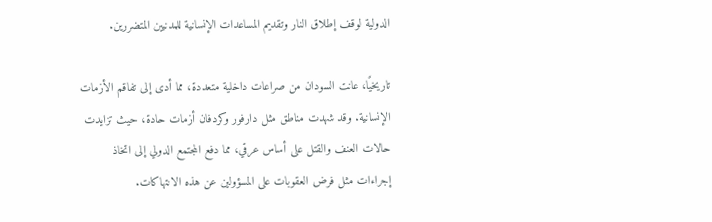الدولية لوقف إطلاق النار وتقديم المساعدات الإنسانية للمدنيين المتضررين.

تاريخيًا، عانت السودان من صراعات داخلية متعددة، مما أدى إلى تفاقم الأزمات الإنسانية. وقد شهدت مناطق مثل دارفور وكردفان أزمات حادة، حيث تزايدت حالات العنف والقتل على أساس عرقي، مما دفع المجتمع الدولي إلى اتخاذ إجراءات مثل فرض العقوبات على المسؤولين عن هذه الانتهاكات.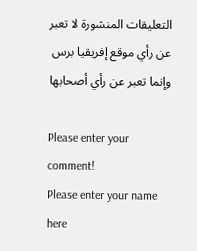التعليقات المنشورة لا تعبر عن رأي موقع إفريقيا برس وإنما تعبر عن رأي أصحابها

Please enter your comment!
Please enter your name here